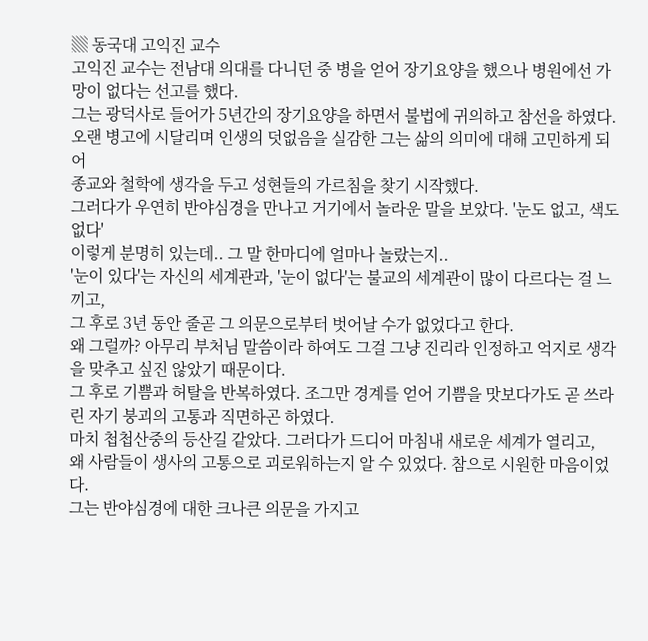▒ 동국대 고익진 교수
고익진 교수는 전남대 의대를 다니던 중 병을 얻어 장기요양을 했으나 병원에선 가망이 없다는 선고를 했다.
그는 광덕사로 들어가 5년간의 장기요양을 하면서 불법에 귀의하고 참선을 하였다.
오랜 병고에 시달리며 인생의 덧없음을 실감한 그는 삶의 의미에 대해 고민하게 되어
종교와 철학에 생각을 두고 성현들의 가르침을 찾기 시작했다.
그러다가 우연히 반야심경을 만나고 거기에서 놀라운 말을 보았다. '눈도 없고, 색도 없다'
이렇게 분명히 있는데.. 그 말 한마디에 얼마나 놀랐는지..
'눈이 있다'는 자신의 세계관과, '눈이 없다'는 불교의 세계관이 많이 다르다는 걸 느끼고,
그 후로 3년 동안 줄곧 그 의문으로부터 벗어날 수가 없었다고 한다.
왜 그럴까? 아무리 부처님 말씀이라 하여도 그걸 그냥 진리라 인정하고 억지로 생각을 맞추고 싶진 않았기 때문이다.
그 후로 기쁨과 허탈을 반복하였다. 조그만 경계를 얻어 기쁨을 맛보다가도 곧 쓰라린 자기 붕괴의 고통과 직면하곤 하였다.
마치 첩첩산중의 등산길 같았다. 그러다가 드디어 마침내 새로운 세계가 열리고,
왜 사람들이 생사의 고통으로 괴로워하는지 알 수 있었다. 참으로 시원한 마음이었다.
그는 반야심경에 대한 크나큰 의문을 가지고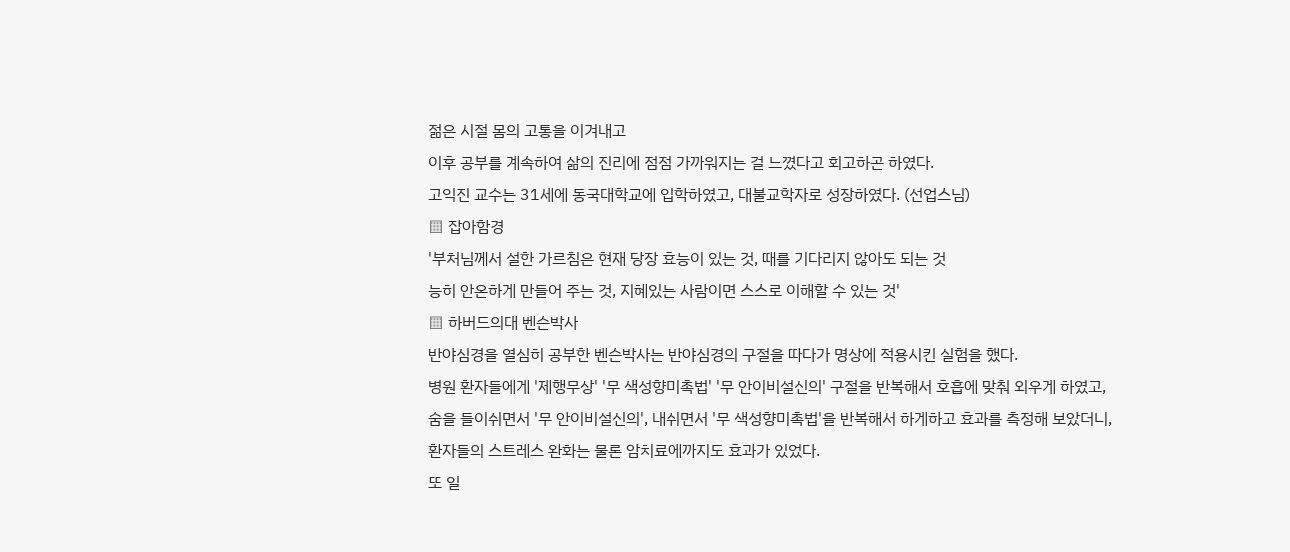젊은 시절 몸의 고통을 이겨내고
이후 공부를 계속하여 삶의 진리에 점점 가까워지는 걸 느꼈다고 회고하곤 하였다.
고익진 교수는 31세에 동국대학교에 입학하였고, 대불교학자로 성장하였다. (선업스님)
▒ 잡아함경
'부처님께서 설한 가르침은 현재 당장 효능이 있는 것, 때를 기다리지 않아도 되는 것
능히 안온하게 만들어 주는 것, 지혜있는 사람이면 스스로 이해할 수 있는 것'
▒ 하버드의대 벤슨박사
반야심경을 열심히 공부한 벤슨박사는 반야심경의 구절을 따다가 명상에 적용시킨 실험을 했다.
병원 환자들에게 '제행무상' '무 색성향미촉법' '무 안이비설신의' 구절을 반복해서 호흡에 맞춰 외우게 하였고,
숨을 들이쉬면서 '무 안이비설신의', 내쉬면서 '무 색성향미촉법'을 반복해서 하게하고 효과를 측정해 보았더니,
환자들의 스트레스 완화는 물론 암치료에까지도 효과가 있었다.
또 일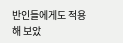반인들에게도 적용해 보았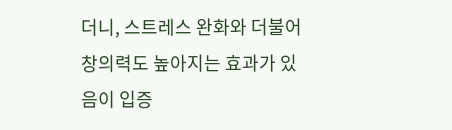더니, 스트레스 완화와 더불어 창의력도 높아지는 효과가 있음이 입증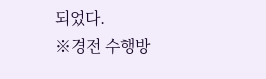되었다.
※경전 수행방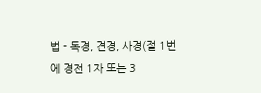법 - 독경, 견경, 사경(절 1번에 경전 1자 또는 3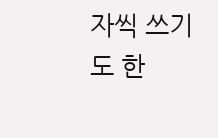자씩 쓰기도 한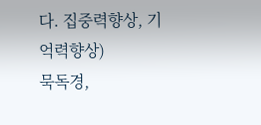다. 집중력향상, 기억력향상)
묵독경,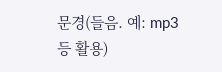문경(들음. 예: mp3 등 활용)